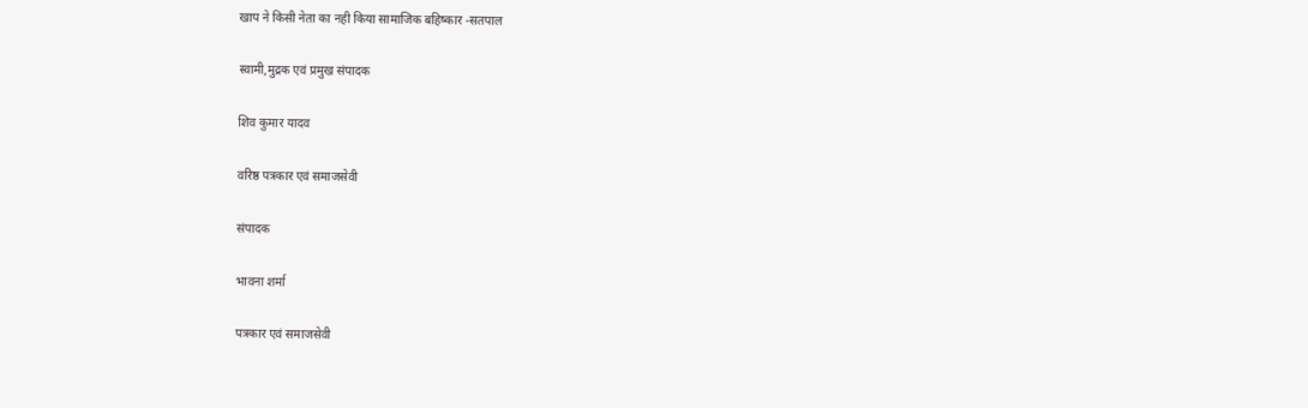खाप ने किसी नेता का नही किया सामाजिक बहिष्कार -सतपाल

स्वामी,मुद्रक एवं प्रमुख संपादक

शिव कुमार यादव

वरिष्ठ पत्रकार एवं समाजसेवी

संपादक

भावना शर्मा

पत्रकार एवं समाजसेवी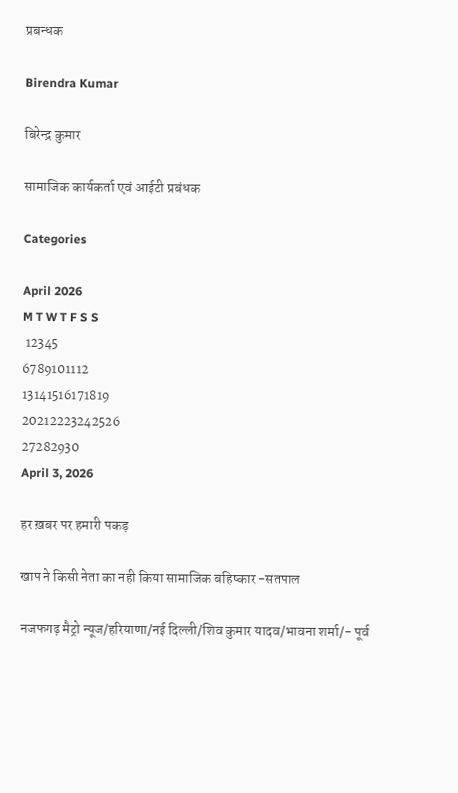प्रबन्धक

Birendra Kumar

बिरेन्द्र कुमार

सामाजिक कार्यकर्ता एवं आईटी प्रबंधक

Categories

April 2026
M T W T F S S
 12345
6789101112
13141516171819
20212223242526
27282930
April 3, 2026

हर ख़बर पर हमारी पकड़

खाप ने किसी नेता का नही किया सामाजिक बहिष्कार -सतपाल

नजफगढ़ मैट्रो न्यूज/हरियाणा/नई दिल्ली/शिव कुमार यादव/भावना शर्मा/- पूर्व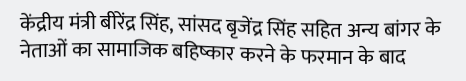केंद्रीय मंत्री बीरेंद्र सिंह, सांसद बृजेंद्र सिंह सहित अन्य बांगर के नेताओं का सामाजिक बहिष्कार करने के फरमान के बाद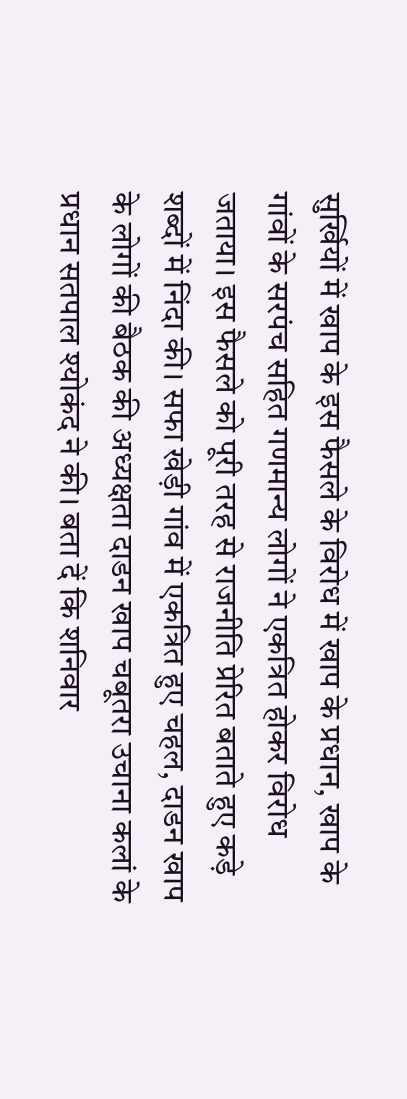सुर्खियों में खाप के इस फैसले के विरोध में खाप के प्रधान, खाप के गांवों के सरपंच सहित गणमान्य लोगों ने एकत्रित होकर विरोध जताया। इस फैसले को पूरी तरह से राजनीति प्रेरित बताते हुए कड़े शब्दों में निंदा की। सफा खेड़ी गांव में एकत्रित हुए चहल, दाडन खाप के लोगों की बैठक की अध्यक्षता दाडन खाप चबूतरा उचाना कलां के प्रधान सतपाल श्योकंद ने की। बता दें कि शनिवार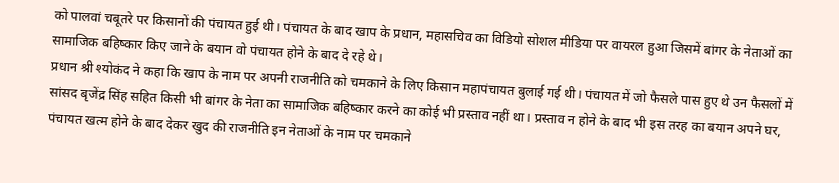को पालवां चबूतरे पर किसानों की पंचायत हुई थी। पंचायत के बाद खाप के प्रधान, महासचिव का विडियो सोशल मीडिया पर वायरल हुआ जिसमें बांगर के नेताओं का सामाजिक बहिष्कार किए जाने के बयान वो पंचायत होने के बाद दे रहे थे।
प्रधान श्री श्योकंद ने कहा कि खाप के नाम पर अपनी राजनीति को चमकाने के लिए किसान महापंचायत बुलाई गई थी। पंचायत में जो फैसले पास हुए थे उन फैसलों में सांसद बृजेंद्र सिंह सहित किसी भी बांगर के नेता का सामाजिक बहिष्कार करने का कोई भी प्रस्ताव नहीं था। प्रस्ताव न होने के बाद भी इस तरह का बयान अपने घर, पंचायत खत्म होने के बाद देकर खुद की राजनीति इन नेताओं के नाम पर चमकाने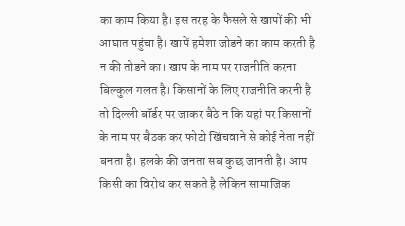का काम किया है। इस तरह के फैसले से खापों की भी आघात पहुंचा है। खापें हमेशा जोडने का काम करती है न की तोडने का। खाप के नाम पर राजनीति करना बिल्कुल गलत है। किसानों के लिए राजनीति करनी है तो दिल्ली बॉर्डर पर जाकर बैठे न कि यहां पर किसानों के नाम पर बैठक कर फोटो खिंचवाने से कोई नेता नहीं बनता है। हलके की जनता सब कुछ जानती है। आप किसी का विरोध कर सकते है लेकिन सामाजिक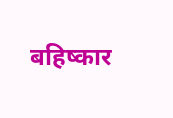बहिष्कार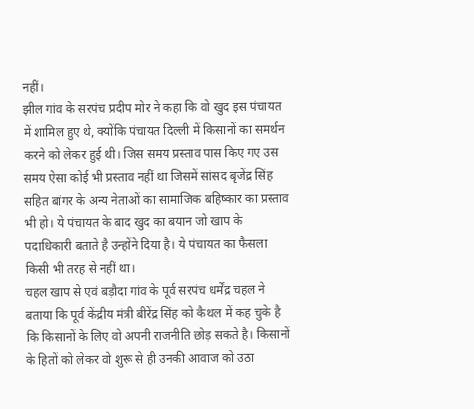नहीं।
झील गांव के सरपंच प्रदीप मोर ने कहा कि वो खुद इस पंचायत में शामिल हुए थे, क्योंकि पंचायत दिल्ली में किसानों का समर्थन करने को लेकर हुई थी। जिस समय प्रस्ताव पास किए गए उस समय ऐसा कोई भी प्रस्ताव नहीं था जिसमें सांसद बृजेंद्र सिंह सहित बांगर के अन्य नेताओं का सामाजिक बहिष्कार का प्रस्ताव भी हो। ये पंचायत के बाद खुद का बयान जो खाप के पदाधिकारी बताते है उन्होंने दिया है। ये पंचायत का फैसला किसी भी तरह से नहीं था।
चहल खाप से एवं बड़ौदा गांव के पूर्व सरपंच धर्मेंद्र चहल ने बताया कि पूर्व केंद्रीय मंत्री बीरेंद्र सिंह को कैथल में कह चुके है कि किसानों के लिए वो अपनी राजनीति छोड़ सकते है। किसानों के हितों को लेकर वो शुरू से ही उनकी आवाज को उठा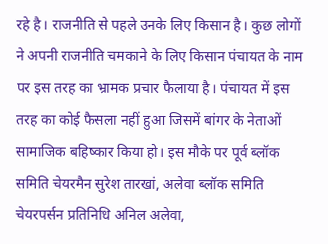रहे है। राजनीति से पहले उनके लिए किसान है। कुछ लोगों ने अपनी राजनीति चमकाने के लिए किसान पंचायत के नाम पर इस तरह का भ्रामक प्रचार फैलाया है। पंचायत में इस तरह का कोई फैसला नहीं हुआ जिसमें बांगर के नेताओं सामाजिक बहिष्कार किया हो। इस मौके पर पूर्व ब्लॉक समिति चेयरमैन सुरेश तारखां, अलेवा ब्लॉक समिति चेयरपर्सन प्रतिनिधि अनिल अलेवा,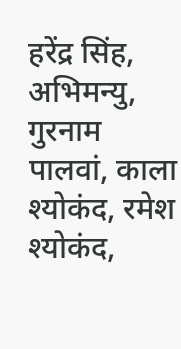हरेंद्र सिंह, अभिमन्यु, गुरनाम पालवां, काला श्योकंद, रमेश श्योकंद,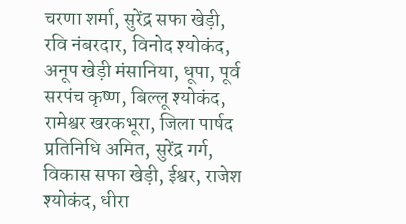चरणा शर्मा, सुरेंद्र सफा खेड़ी, रवि नंबरदार, विनोद श्योकंद, अनूप खेड़ी मंसानिया, धूपा, पूर्व सरपंच कृष्ण, बिल्लू श्योकंद, रामेश्वर खरकभूरा, जिला पार्षद प्रतिनिधि अमित, सुरेंद्र गर्ग, विकास सफा खेड़ी, ईश्वर, राजेश श्योकंद, धीरा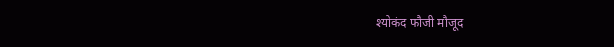श्योकंद फौजी मौजूद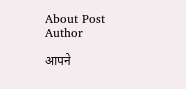About Post Author

आपने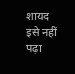शायद इसे नहीं पढ़ा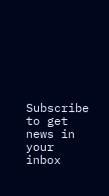Subscribe to get news in your inbox